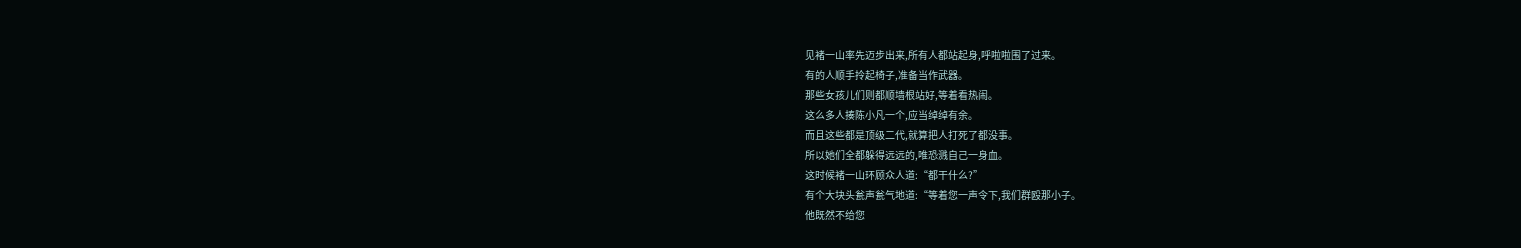见褚一山率先迈步出来,所有人都站起身,呼啦啦围了过来。
有的人顺手拎起椅子,准备当作武器。
那些女孩儿们则都顺墙根站好,等着看热闹。
这么多人揍陈小凡一个,应当绰绰有余。
而且这些都是顶级二代,就算把人打死了都没事。
所以她们全都躲得远远的,唯恐溅自己一身血。
这时候褚一山环顾众人道:“都干什么?”
有个大块头瓮声瓮气地道:“等着您一声令下,我们群殴那小子。
他既然不给您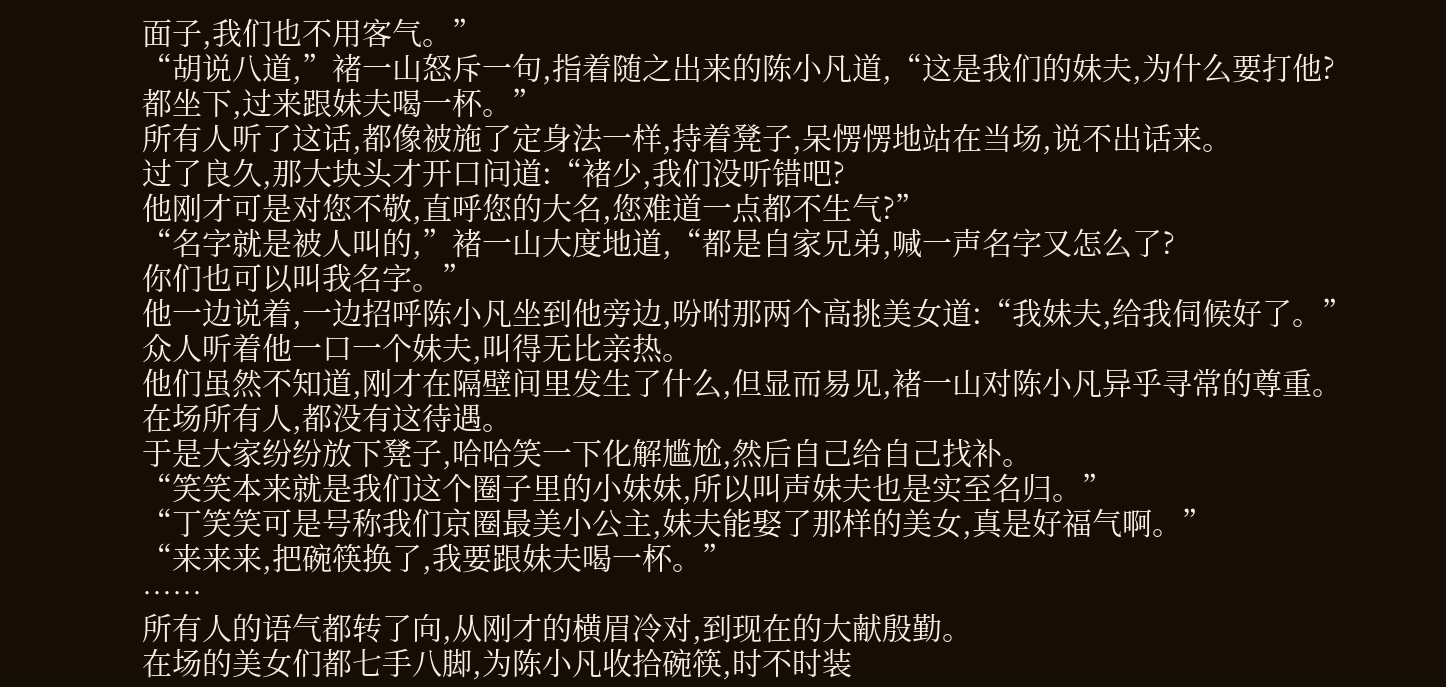面子,我们也不用客气。”
“胡说八道,”褚一山怒斥一句,指着随之出来的陈小凡道,“这是我们的妹夫,为什么要打他?
都坐下,过来跟妹夫喝一杯。”
所有人听了这话,都像被施了定身法一样,持着凳子,呆愣愣地站在当场,说不出话来。
过了良久,那大块头才开口问道:“褚少,我们没听错吧?
他刚才可是对您不敬,直呼您的大名,您难道一点都不生气?”
“名字就是被人叫的,”褚一山大度地道,“都是自家兄弟,喊一声名字又怎么了?
你们也可以叫我名字。”
他一边说着,一边招呼陈小凡坐到他旁边,吩咐那两个高挑美女道:“我妹夫,给我伺候好了。”
众人听着他一口一个妹夫,叫得无比亲热。
他们虽然不知道,刚才在隔壁间里发生了什么,但显而易见,褚一山对陈小凡异乎寻常的尊重。
在场所有人,都没有这待遇。
于是大家纷纷放下凳子,哈哈笑一下化解尴尬,然后自己给自己找补。
“笑笑本来就是我们这个圈子里的小妹妹,所以叫声妹夫也是实至名归。”
“丁笑笑可是号称我们京圈最美小公主,妹夫能娶了那样的美女,真是好福气啊。”
“来来来,把碗筷换了,我要跟妹夫喝一杯。”
……
所有人的语气都转了向,从刚才的横眉冷对,到现在的大献殷勤。
在场的美女们都七手八脚,为陈小凡收拾碗筷,时不时装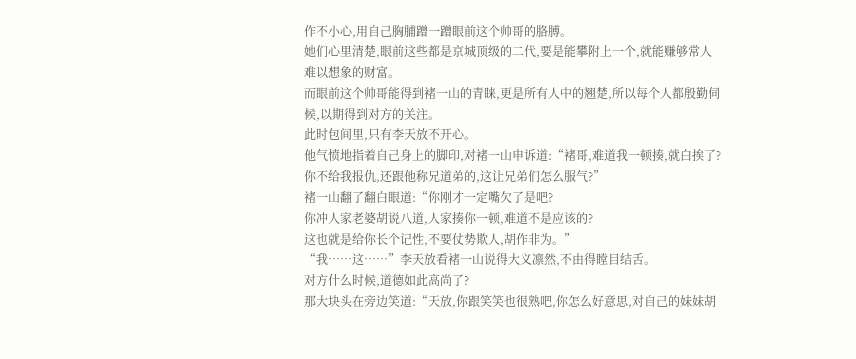作不小心,用自己胸脯蹭一蹭眼前这个帅哥的胳膊。
她们心里清楚,眼前这些都是京城顶级的二代,要是能攀附上一个,就能赚够常人难以想象的财富。
而眼前这个帅哥能得到褚一山的青睐,更是所有人中的翘楚,所以每个人都殷勤伺候,以期得到对方的关注。
此时包间里,只有李天放不开心。
他气愤地指着自己身上的脚印,对褚一山申诉道:“褚哥,难道我一顿揍,就白挨了?
你不给我报仇,还跟他称兄道弟的,这让兄弟们怎么服气?”
褚一山翻了翻白眼道:“你刚才一定嘴欠了是吧?
你冲人家老婆胡说八道,人家揍你一顿,难道不是应该的?
这也就是给你长个记性,不要仗势欺人,胡作非为。”
“我……这……”李天放看褚一山说得大义凛然,不由得瞠目结舌。
对方什么时候,道德如此高尚了?
那大块头在旁边笑道:“天放,你跟笑笑也很熟吧,你怎么好意思,对自己的妹妹胡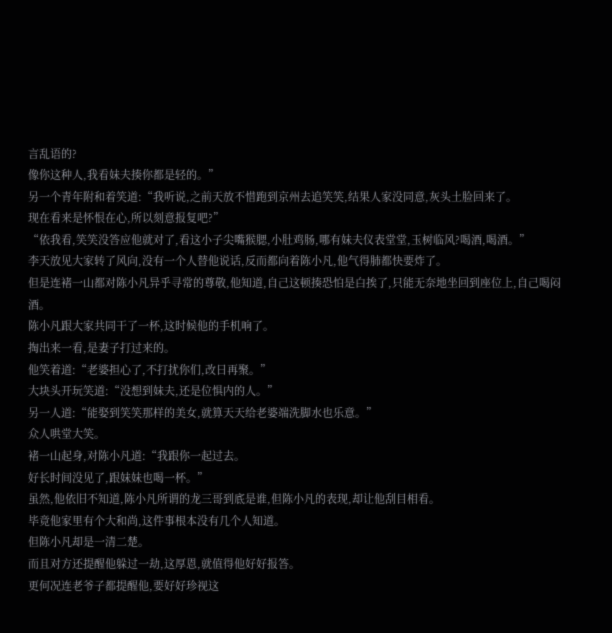言乱语的?
像你这种人,我看妹夫揍你都是轻的。”
另一个青年附和着笑道:“我听说,之前天放不惜跑到京州去追笑笑,结果人家没同意,灰头土脸回来了。
现在看来是怀恨在心,所以刻意报复吧?”
“依我看,笑笑没答应他就对了,看这小子尖嘴猴腮,小肚鸡肠,哪有妹夫仪表堂堂,玉树临风?喝酒,喝酒。”
李天放见大家转了风向,没有一个人替他说话,反而都向着陈小凡,他气得肺都快要炸了。
但是连褚一山都对陈小凡异乎寻常的尊敬,他知道,自己这顿揍恐怕是白挨了,只能无奈地坐回到座位上,自己喝闷酒。
陈小凡跟大家共同干了一杯,这时候他的手机响了。
掏出来一看,是妻子打过来的。
他笑着道:“老婆担心了,不打扰你们,改日再聚。”
大块头开玩笑道:“没想到妹夫,还是位惧内的人。”
另一人道:“能娶到笑笑那样的美女,就算天天给老婆端洗脚水也乐意。”
众人哄堂大笑。
褚一山起身,对陈小凡道:“我跟你一起过去。
好长时间没见了,跟妹妹也喝一杯。”
虽然,他依旧不知道,陈小凡所谓的龙三哥到底是谁,但陈小凡的表现,却让他刮目相看。
毕竟他家里有个大和尚,这件事根本没有几个人知道。
但陈小凡却是一清二楚。
而且对方还提醒他躲过一劫,这厚恩,就值得他好好报答。
更何况连老爷子都提醒他,要好好珍视这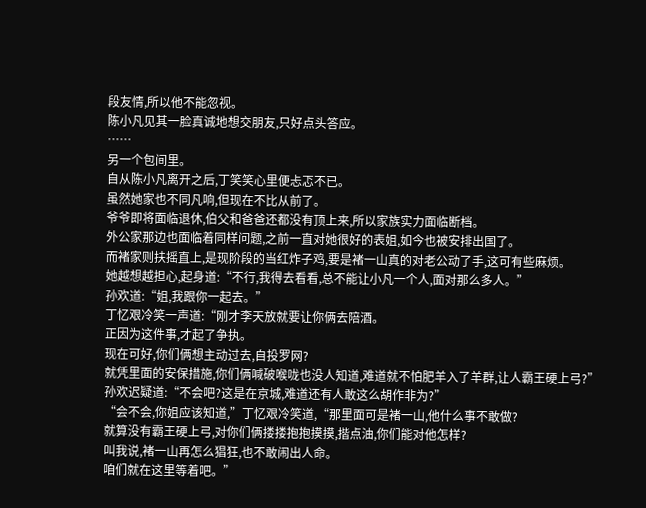段友情,所以他不能忽视。
陈小凡见其一脸真诚地想交朋友,只好点头答应。
……
另一个包间里。
自从陈小凡离开之后,丁笑笑心里便忐忑不已。
虽然她家也不同凡响,但现在不比从前了。
爷爷即将面临退休,伯父和爸爸还都没有顶上来,所以家族实力面临断档。
外公家那边也面临着同样问题,之前一直对她很好的表姐,如今也被安排出国了。
而褚家则扶摇直上,是现阶段的当红炸子鸡,要是褚一山真的对老公动了手,这可有些麻烦。
她越想越担心,起身道:“不行,我得去看看,总不能让小凡一个人,面对那么多人。”
孙欢道:“姐,我跟你一起去。”
丁忆艰冷笑一声道:“刚才李天放就要让你俩去陪酒。
正因为这件事,才起了争执。
现在可好,你们俩想主动过去,自投罗网?
就凭里面的安保措施,你们俩喊破喉咙也没人知道,难道就不怕肥羊入了羊群,让人霸王硬上弓?”
孙欢迟疑道:“不会吧?这是在京城,难道还有人敢这么胡作非为?”
“会不会,你姐应该知道,”丁忆艰冷笑道,“那里面可是褚一山,他什么事不敢做?
就算没有霸王硬上弓,对你们俩搂搂抱抱摸摸,揩点油,你们能对他怎样?
叫我说,褚一山再怎么猖狂,也不敢闹出人命。
咱们就在这里等着吧。”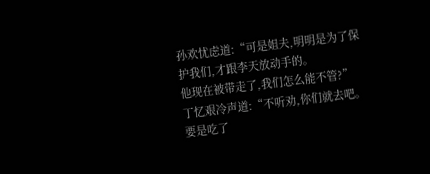孙欢忧虑道:“可是姐夫,明明是为了保护我们,才跟李天放动手的。
他现在被带走了,我们怎么能不管?”
丁忆艰冷声道:“不听劝,你们就去吧。
要是吃了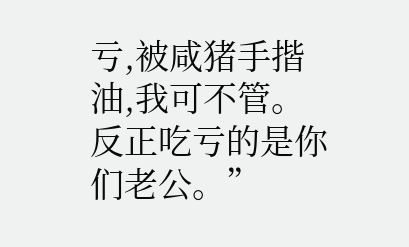亏,被咸猪手揩油,我可不管。
反正吃亏的是你们老公。”